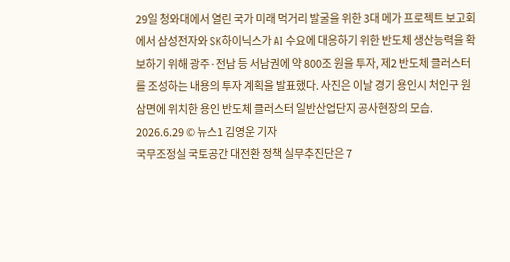29일 청와대에서 열린 국가 미래 먹거리 발굴을 위한 3대 메가 프로젝트 보고회에서 삼성전자와 SK하이닉스가 AI 수요에 대응하기 위한 반도체 생산능력을 확보하기 위해 광주·전남 등 서남권에 약 800조 원을 투자, 제2 반도체 클러스터를 조성하는 내용의 투자 계획을 발표했다. 사진은 이날 경기 용인시 처인구 원삼면에 위치한 용인 반도체 클러스터 일반산업단지 공사현장의 모습. 2026.6.29 © 뉴스1 김영운 기자
국무조정실 국토공간 대전환 정책 실무추진단은 7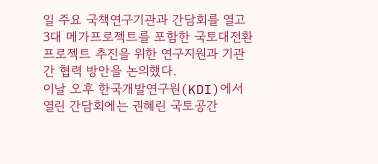일 주요 국책연구기관과 간담회를 열고 3대 메가프로젝트를 포함한 국토대전환 프로젝트 추진을 위한 연구지원과 기관 간 협력 방안을 논의했다.
이날 오후 한국개발연구원(KDI)에서 열린 간담회에는 권혜린 국토공간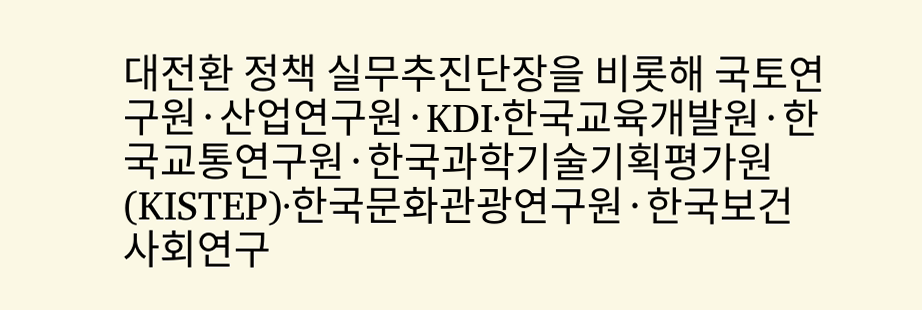대전환 정책 실무추진단장을 비롯해 국토연구원·산업연구원·KDI·한국교육개발원·한국교통연구원·한국과학기술기획평가원(KISTEP)·한국문화관광연구원·한국보건사회연구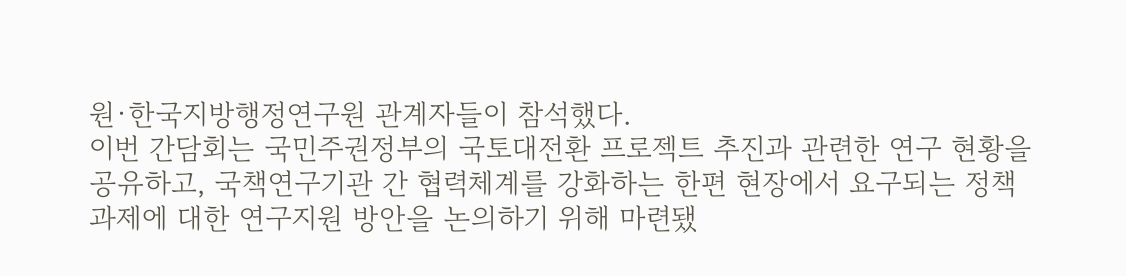원·한국지방행정연구원 관계자들이 참석했다.
이번 간담회는 국민주권정부의 국토대전환 프로젝트 추진과 관련한 연구 현황을 공유하고, 국책연구기관 간 협력체계를 강화하는 한편 현장에서 요구되는 정책과제에 대한 연구지원 방안을 논의하기 위해 마련됐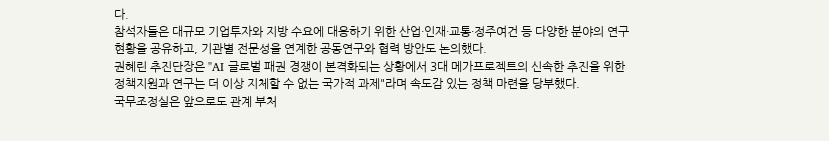다.
참석자들은 대규모 기업투자와 지방 수요에 대응하기 위한 산업·인재·교통·정주여건 등 다양한 분야의 연구 현황을 공유하고, 기관별 전문성을 연계한 공동연구와 협력 방안도 논의했다.
권혜린 추진단장은 "AI 글로벌 패권 경쟁이 본격화되는 상황에서 3대 메가프로젝트의 신속한 추진을 위한 정책지원과 연구는 더 이상 지체할 수 없는 국가적 과제"라며 속도감 있는 정책 마련을 당부했다.
국무조정실은 앞으로도 관계 부처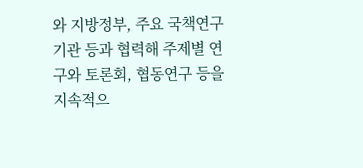와 지방정부, 주요 국책연구기관 등과 협력해 주제별 연구와 토론회, 협동연구 등을 지속적으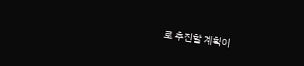로 추진할 계획이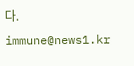다.
immune@news1.kr